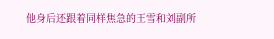他身后还跟着同样焦急的王雪和刘副所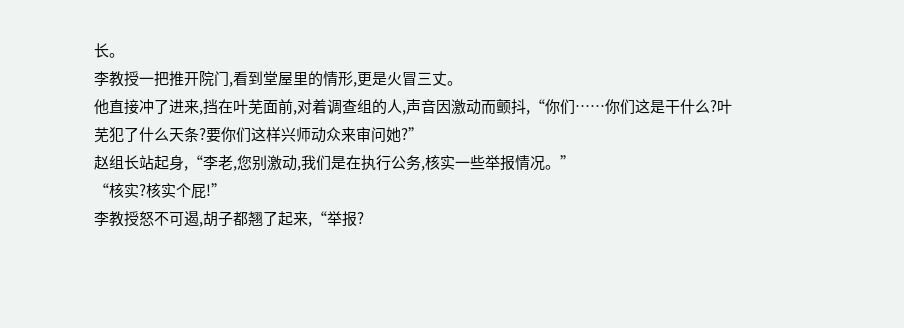长。
李教授一把推开院门,看到堂屋里的情形,更是火冒三丈。
他直接冲了进来,挡在叶芜面前,对着调查组的人,声音因激动而颤抖,“你们……你们这是干什么?叶芜犯了什么天条?要你们这样兴师动众来审问她?”
赵组长站起身,“李老,您别激动,我们是在执行公务,核实一些举报情况。”
“核实?核实个屁!”
李教授怒不可遏,胡子都翘了起来,“举报?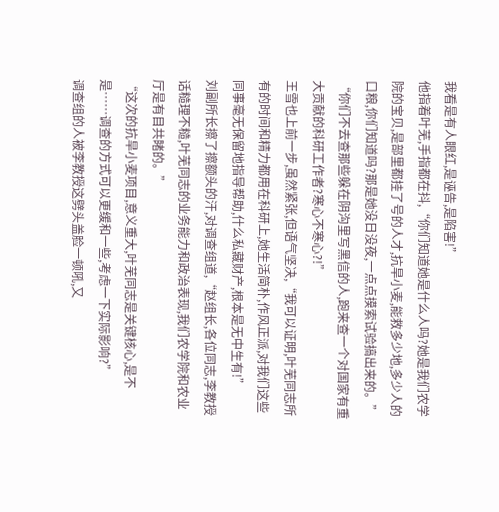我看是有人眼红,是诬告,是陷害!”
他指着叶芜,手指都在抖,“你们知道她是什么人吗?她是我们农学院的宝贝,是部里都挂了号的人才,抗旱小麦,能救多少地,多少人的口粮,你们知道吗?那是她没日没夜,一点点摸索试验搞出来的。”
“你们不去查那些躲在阴沟里写黑信的人,跑来查一个对国家有重大贡献的科研工作者?寒心不寒心?!”
王雪也上前一步,虽然紧张,但语气坚决,“我可以证明,叶芜同志所有的时间和精力都用在科研上,她生活简朴,作风正派,对我们这些同事毫无保留地指导帮助,什么私藏财产,根本是无中生有!”
刘副所长擦了擦额头的汗,对调查组道,“赵组长,各位同志,李教授话糙理不糙,叶芜同志的业务能力和政治表现,我们农学院和农业厅是有目共睹的。”
“这次的抗旱小麦项目,意义重大,叶芜同志是关键核心,是不是……调查的方式可以更缓和一些,考虑一下实际影响?”
调查组的人被李教授这劈头盖脸一顿吼,又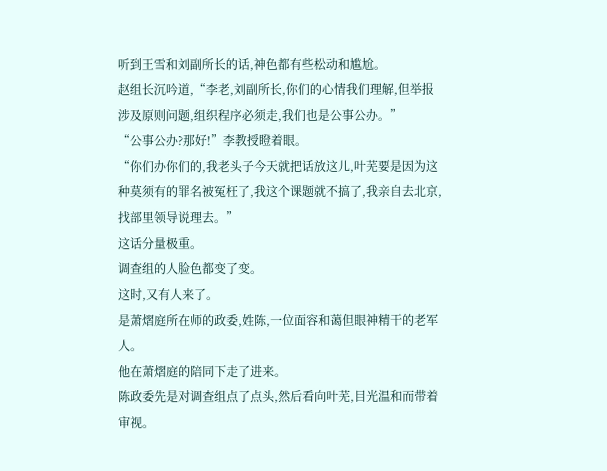听到王雪和刘副所长的话,神色都有些松动和尴尬。
赵组长沉吟道,“李老,刘副所长,你们的心情我们理解,但举报涉及原则问题,组织程序必须走,我们也是公事公办。”
“公事公办?那好!”李教授瞪着眼。
“你们办你们的,我老头子今天就把话放这儿,叶芜要是因为这种莫须有的罪名被冤枉了,我这个课题就不搞了,我亲自去北京,找部里领导说理去。”
这话分量极重。
调查组的人脸色都变了变。
这时,又有人来了。
是萧熠庭所在师的政委,姓陈,一位面容和蔼但眼神精干的老军人。
他在萧熠庭的陪同下走了进来。
陈政委先是对调查组点了点头,然后看向叶芜,目光温和而带着审视。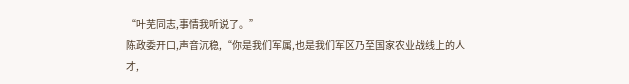“叶芜同志,事情我听说了。”
陈政委开口,声音沉稳,“你是我们军属,也是我们军区乃至国家农业战线上的人才,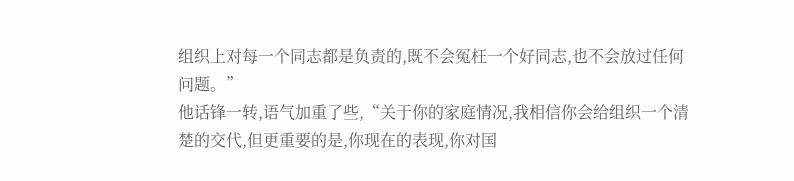组织上对每一个同志都是负责的,既不会冤枉一个好同志,也不会放过任何问题。”
他话锋一转,语气加重了些,“关于你的家庭情况,我相信你会给组织一个清楚的交代,但更重要的是,你现在的表现,你对国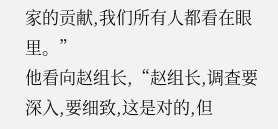家的贡献,我们所有人都看在眼里。”
他看向赵组长,“赵组长,调查要深入,要细致,这是对的,但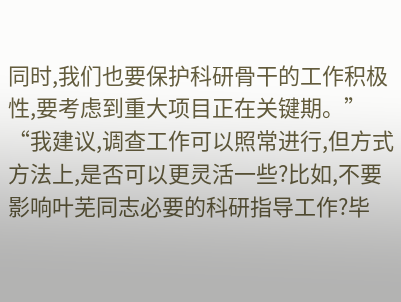同时,我们也要保护科研骨干的工作积极性,要考虑到重大项目正在关键期。”
“我建议,调查工作可以照常进行,但方式方法上,是否可以更灵活一些?比如,不要影响叶芜同志必要的科研指导工作?毕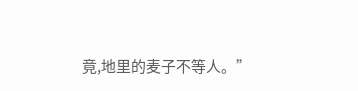竟,地里的麦子不等人。”